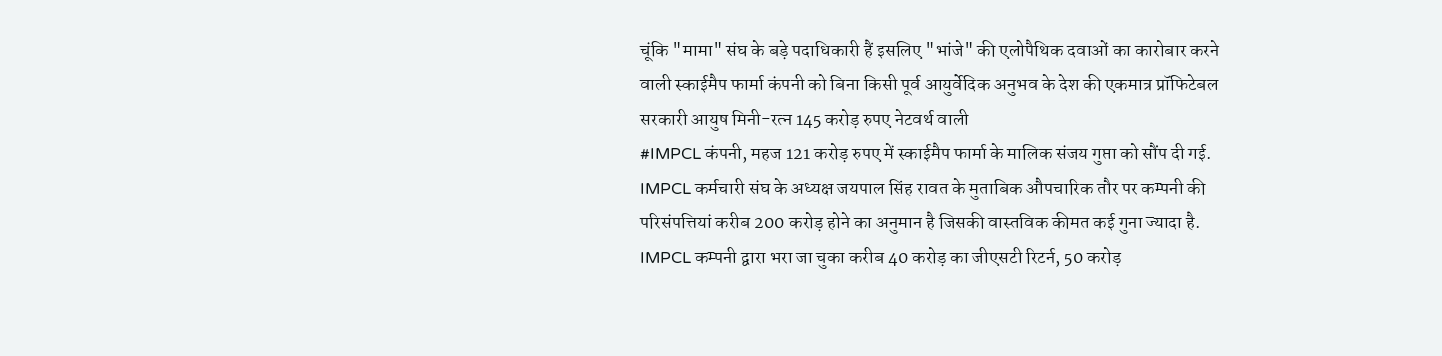चूंकि "मामा" संघ के बड़े पदाधिकारी हैं इसलिए "भांजे" की एलोपैथिक दवाओं का कारोबार करने वाली स्काईमैप फार्मा कंपनी को बिना किसी पूर्व आयुर्वेदिक अनुभव के देश की एकमात्र प्रॉफिटेबल सरकारी आयुष मिनी-रत्न 145 करोड़ रुपए नेटवर्थ वाली
#IMPCL कंपनी, महज 121 करोड़ रुपए में स्काईमैप फार्मा के मालिक संजय गुप्ता को सौंप दी गई.
IMPCL कर्मचारी संघ के अध्यक्ष जयपाल सिंह रावत के मुताबिक औपचारिक तौर पर कम्पनी की परिसंपत्तियां करीब 200 करोड़ होने का अनुमान है जिसकी वास्तविक कीमत कई गुना ज्यादा है.
IMPCL कम्पनी द्वारा भरा जा चुका करीब 40 करोड़ का जीएसटी रिटर्न, 50 करोड़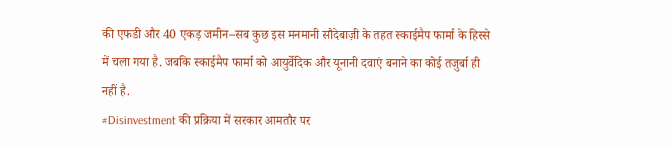की एफडी और 40 एकड़ जमीन–सब कुछ इस मनमानी सौदेबाज़ी के तहत स्काईमैप फार्मा के हिस्से में चला गया है. जबकि स्काईमैप फार्मा को आयुर्वेदिक और यूनानी दवाएं बनाने का कोई तजुर्बा ही नहीं है.
#Disinvestment की प्रक्रिया में सरकार आमतौर पर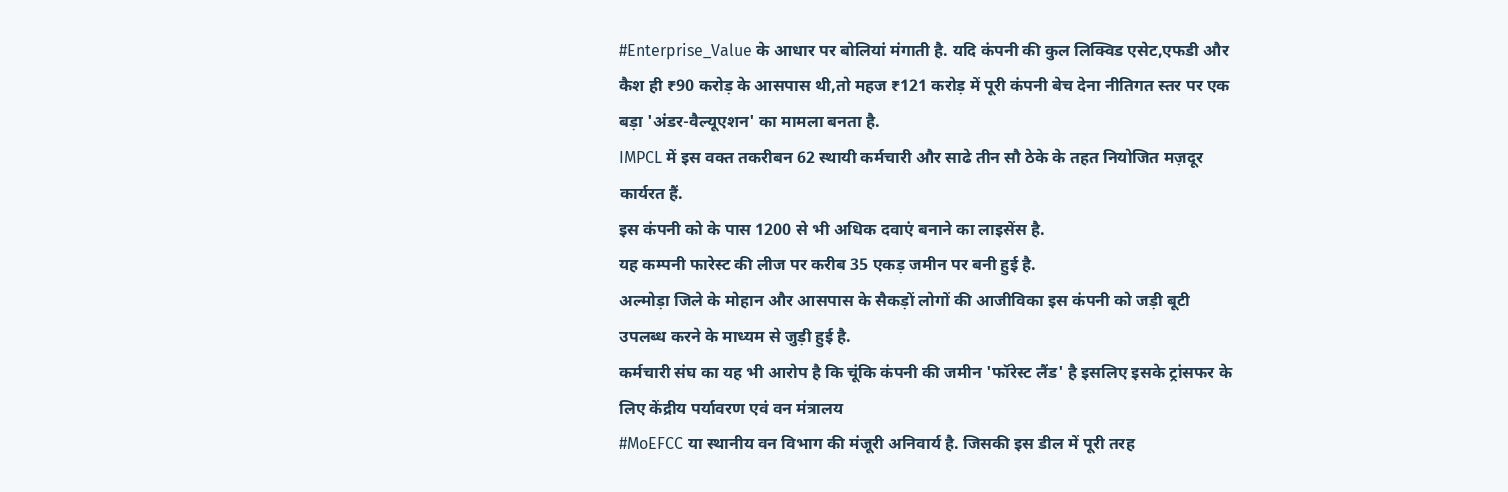#Enterprise_Value के आधार पर बोलियां मंगाती है. यदि कंपनी की कुल लिक्विड एसेट,एफडी और कैश ही ₹90 करोड़ के आसपास थी,तो महज ₹121 करोड़ में पूरी कंपनी बेच देना नीतिगत स्तर पर एक बड़ा 'अंडर-वैल्यूएशन' का मामला बनता है.
IMPCL में इस वक्त तकरीबन 62 स्थायी कर्मचारी और साढे तीन सौ ठेके के तहत नियोजित मज़दूर कार्यरत हैं.
इस कंपनी को के पास 1200 से भी अधिक दवाएं बनाने का लाइसेंस है.
यह कम्पनी फारेस्ट की लीज पर करीब 35 एकड़ जमीन पर बनी हुई है.
अल्मोड़ा जिले के मोहान और आसपास के सैकड़ों लोगों की आजीविका इस कंपनी को जड़ी बूटी उपलब्ध करने के माध्यम से जुड़ी हुई है.
कर्मचारी संघ का यह भी आरोप है कि चूंकि कंपनी की जमीन 'फॉरेस्ट लैंड' है इसलिए इसके ट्रांसफर के लिए केंद्रीय पर्यावरण एवं वन मंत्रालय
#MoEFCC या स्थानीय वन विभाग की मंजूरी अनिवार्य है. जिसकी इस डील में पूरी तरह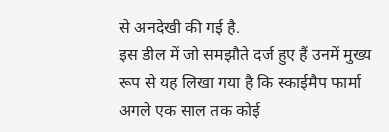से अनदेखी की गई है.
इस डील में जो समझौते दर्ज हुए हैं उनमें मुख्य रूप से यह लिखा गया है कि स्काईमैप फार्मा अगले एक साल तक कोई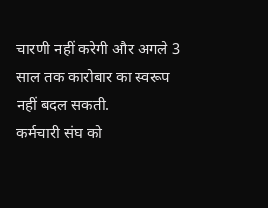चारणी नहीं करेगी और अगले 3 साल तक कारोबार का स्वरूप नहीं बदल सकती.
कर्मचारी संघ को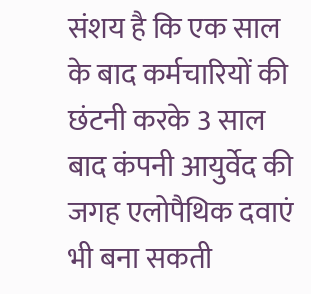संशय है कि एक साल के बाद कर्मचारियों की छंटनी करके 3 साल बाद कंपनी आयुर्वेद की जगह एलोपैथिक दवाएं भी बना सकती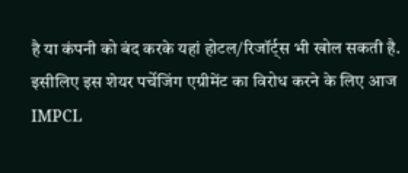है या कंपनी को बंद करके यहां होटल/रिजॉर्ट्स भी खोल सकती है.
इसीलिए इस शेयर पर्चेजिंग एग्रीमेंट का विरोध करने के लिए आज IMPCL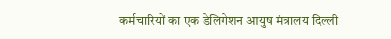कर्मचारियों का एक डेलिगेशन आयुष मंत्रालय दिल्ली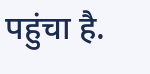पहुंचा है.